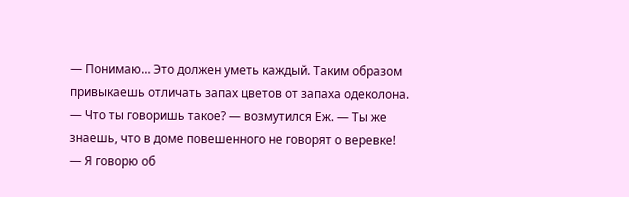— Понимаю… Это должен уметь каждый. Таким образом привыкаешь отличать запах цветов от запаха одеколона.
— Что ты говоришь такое? — возмутился Еж. — Ты же знаешь, что в доме повешенного не говорят о веревке!
— Я говорю об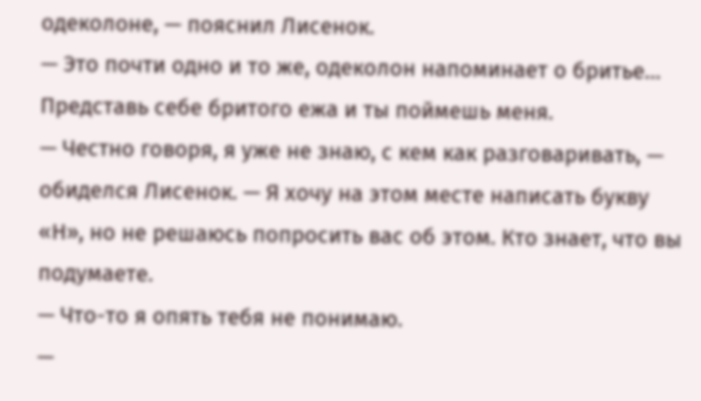одеколоне, — пояснил Лисенок.
— Это почти одно и то же, одеколон напоминает о бритье… Представь себе бритого ежа и ты поймешь меня.
— Честно говоря, я уже не знаю, с кем как разговаривать, — обиделся Лисенок. — Я хочу на этом месте написать букву «Н», но не решаюсь попросить вас об этом. Кто знает, что вы подумаете.
— Что-то я опять тебя не понимаю.
—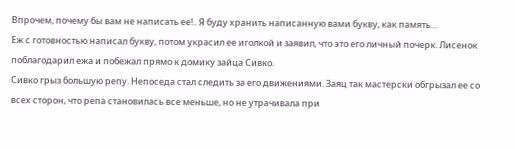Впрочем, почему бы вам не написать ее!.. Я буду хранить написанную вами букву, как память…
Еж с готовностью написал букву, потом украсил ее иголкой и заявил, что это его личный почерк. Лисенок поблагодарил ежа и побежал прямо к домику зайца Сивко.
Сивко грыз большую репу. Непоседа стал следить за его движениями. Заяц так мастерски обгрызал ее со всех сторон, что репа становилась все меньше, но не утрачивала при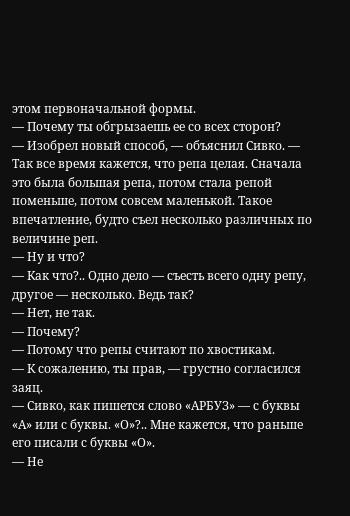этом первоначальной формы.
— Почему ты обгрызаешь ее со всех сторон?
— Изобрел новый способ, — объяснил Сивко. — Так все время кажется, что репа целая. Сначала это была большая репа, потом стала репой поменьше, потом совсем маленькой. Такое впечатление, будто съел несколько различных по величине реп.
— Ну и что?
— Как что?.. Одно дело — съесть всего одну репу, другое — несколько. Ведь так?
— Нет, не так.
— Почему?
— Потому что репы считают по хвостикам.
— К сожалению, ты прав, — грустно согласился заяц.
— Сивко, как пишется слово «АРБУЗ» — с буквы «А» или с буквы. «О»?.. Мне кажется, что раньше его писали с буквы «О».
— Не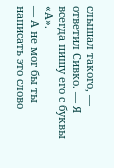слышал такого, — ответил Сивко. — Я всегда пишу его с буквы «А».
— А не мог бы ты написать это слово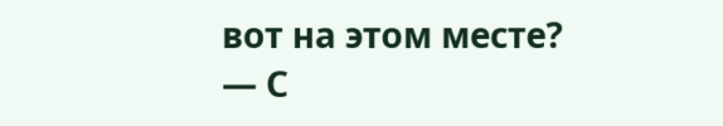вот на этом месте?
— С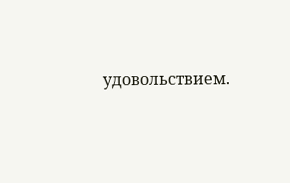удовольствием.